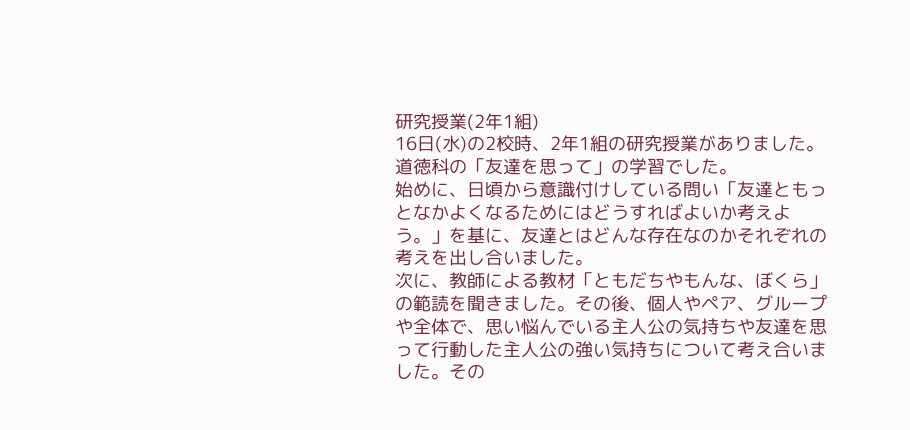研究授業(2年1組)
16日(水)の2校時、2年1組の研究授業がありました。道徳科の「友達を思って」の学習でした。
始めに、日頃から意識付けしている問い「友達ともっとなかよくなるためにはどうすればよいか考えよう。」を基に、友達とはどんな存在なのかそれぞれの考えを出し合いました。
次に、教師による教材「ともだちやもんな、ぼくら」の範読を聞きました。その後、個人やペア、グループや全体で、思い悩んでいる主人公の気持ちや友達を思って行動した主人公の強い気持ちについて考え合いました。その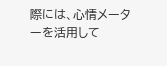際には、心情メーターを活用して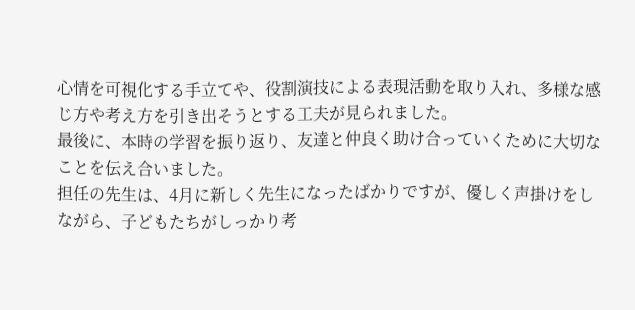心情を可視化する手立てや、役割演技による表現活動を取り入れ、多様な感じ方や考え方を引き出そうとする工夫が見られました。
最後に、本時の学習を振り返り、友達と仲良く助け合っていくために大切なことを伝え合いました。
担任の先生は、4月に新しく先生になったばかりですが、優しく声掛けをしながら、子どもたちがしっかり考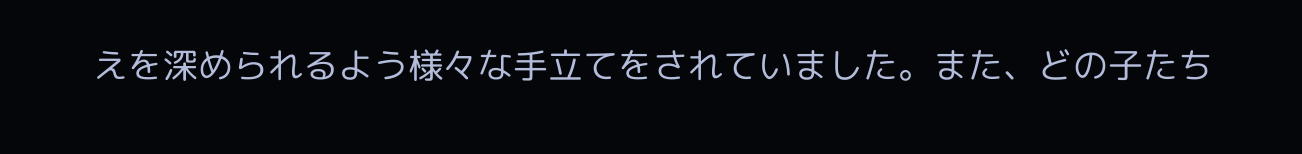えを深められるよう様々な手立てをされていました。また、どの子たち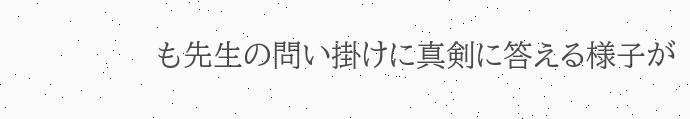も先生の問い掛けに真剣に答える様子が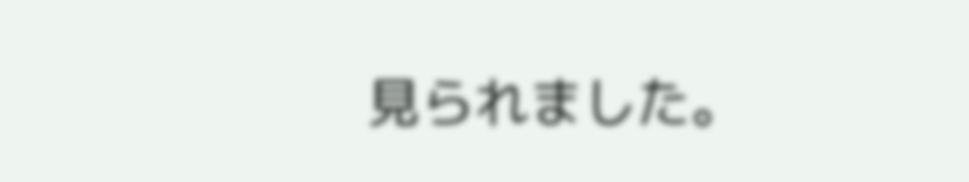見られました。